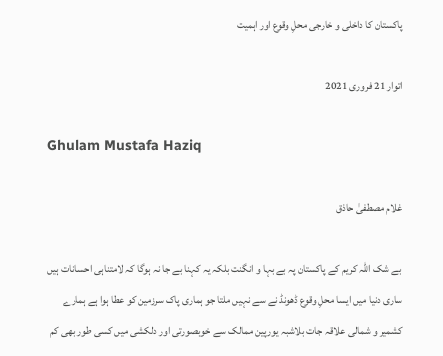پاکستان کا داخلی و خارجی محلِ وقوع اور اہمیت

اتوار 21 فروری 2021

Ghulam Mustafa Haziq

غلام مصطفیٰ حاذق

 بے شک اللہ کریم کے پاکستان پہ بے بہا و انگنت بلکہ یہ کہنا بے جا نہ ہوگا کہ لامتناہی احسانات ہیں ساری دنیا میں ایسا محلِ وقوع ڈھونڈ نے سے نہیں ملتا جو ہماری پاک سرزمین کو عطا ہوا ہے ہمارے کشمیر و شمالی علاقہ جات بلاشبہ یورپین ممالک سے خوبصورتی اور دلکشی میں کسی طور بھی کم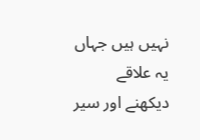نہیں ہیں جہاں یہ علاقے دیکھنے اور سیر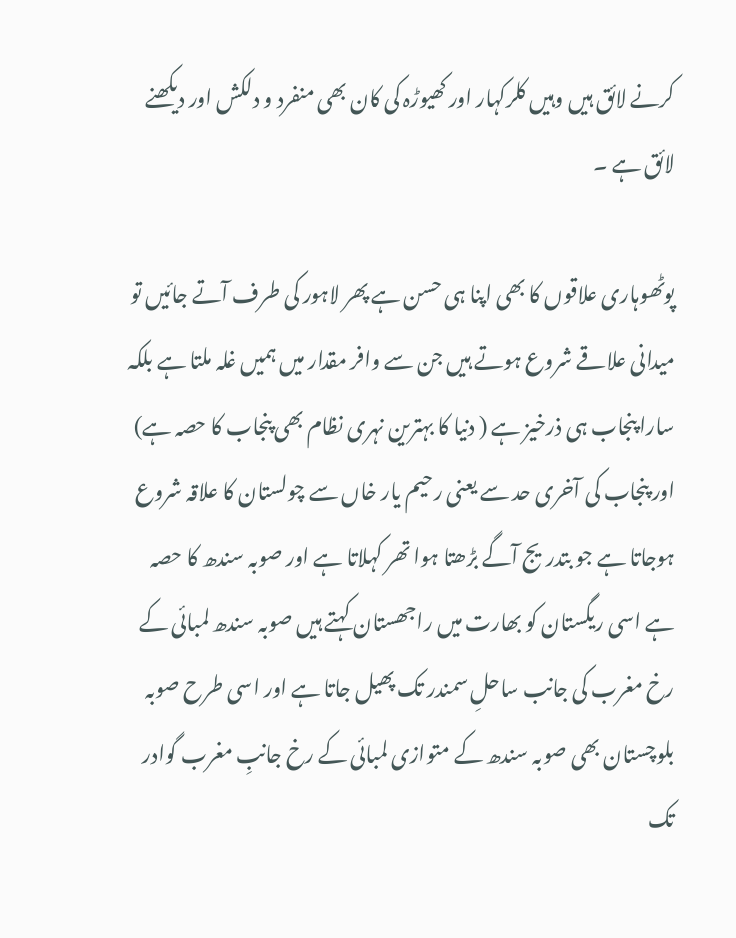کرنے لائق ہیں وہیں کلرکہار اور کھیوڑہ کی کان بھی منفرد و دلکش اور دیکھنے لائق ہے ۔

پوٹھوہاری علاقوں کا بھی اپنا ہی حسن ہے پھر لاہور کی طرف آتے جائیں تو میدانی علاقے شروع ہوتے ہیں جن سے وافر مقدار میں ہمیں غلہ ملتا ہے بلکہ سارا پنجاب ہی ذرخیز ہے ( دنیا کا بہترین نہری نظام بھی پنجاب کا حصہ ہے) اور پنجاب کی آخری حد سے یعنی رحیم یار خاں سے چولستان کا علاقہ شروع ہوجاتا ہے جو بتدریج آگے بڑھتا ہوا تھر کہلاتا ہے اور صوبہ سندھ کا حصہ ہے اسی ریگستان کو بھارت میں راجھستان کہتے ہیں صوبہ سندھ لمبائی کے رخ مغرب کی جانب ساحلِ سمندر تک پھیل جاتا ہے اور اسی طرح صوبہ بلوچستان بھی صوبہ سندھ کے متوازی لمبائی کے رخ جانبِ مغرب گوادر تک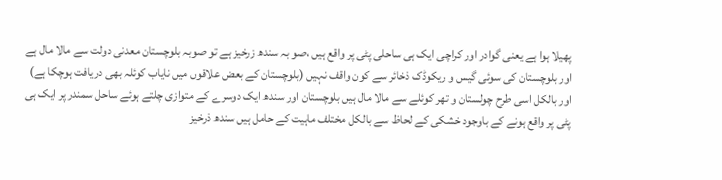پھیلا ہوا ہے یعنی گوادر اور کراچی ایک ہی ساحلی پٹی پر واقع ہیں ،صو بہ سندھ زرخیز ہے تو صوبہ بلوچستان معدنی دولت سے مالا مال ہے اور بلوچستان کی سوئی گیس و ریکوڈک ذخائر سے کون واقف نہیں (بلوچستان کے بعض علاقوں میں نایاب کوئلہ بھی دریافت ہوچکا ہے) اور بالکل اسی طرح چولستان و تھر کوئلے سے مالا مال ہیں بلوچستان اور سندھ ایک دوسرے کے متوازی چلتے ہوئے ساحل سمندر پر ایک ہی پٹی پر واقع ہونے کے باوجود خشکی کے لحاظ سے بالکل مختلف ماہیت کے حامل ہیں سندھ ذرخیز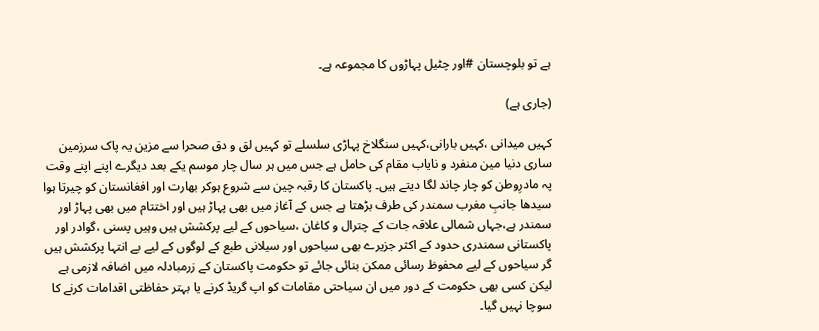ہے تو بلوچستان #اور چٹیل پہاڑوں کا مجموعہ ہے۔

(جاری ہے)

کہیں میدانی ،کہیں بارانی،کہیں سنگلاخ پہاڑی سلسلے تو کہیں لق و دق صحرا سے مزین یہ پاک سرزمین ساری دنیا مین منفرد و نایاب مقام کی حامل ہے جس میں ہر سال چار موسم یکے بعد دیگرے اپنے اپنے وقت پہ مادرِوطن کو چار چاند لگا دیتے ہیں۔ پاکستان کا رقبہ چین سے شروع ہوکر بھارت اور افغانستان کو چیرتا ہوا سیدھا جانبِ مغرب سمندر کی طرف بڑھتا ہے جس کے آغاز میں بھی پہاڑ ہیں اور اختتام میں بھی پہاڑ اور سمندر ہے،جہاں شمالی علاقہ جات کے چترال و کاغان ،سیاحوں کے لیے پرکشش ہیں وہیں پسنی ،گوادر اور پاکستانی سمندری حدود کے اکثر جزیرے بھی سیاحوں اور سیلانی طبع کے لوگوں کے لیے بے انتہا پرکشش ہیں گر سیاحوں کے لیے محفوظ رسائی ممکن بنائی جائے تو حکومت پاکستان کے زرمبادلہ میں اضافہ لازمی ہے لیکن کسی بھی حکومت کے دور میں ان سیاحتی مقامات کو اپ گریڈ کرنے یا بہتر حفاظتی اقدامات کرنے کا سوچا نہیں گیا۔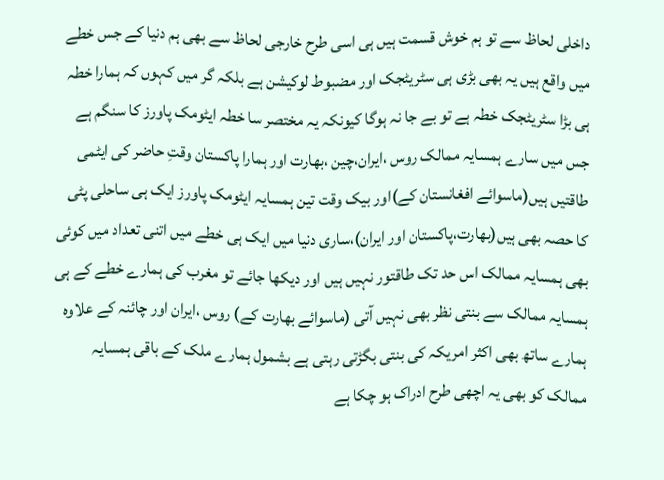داخلی لحاظ سے تو ہم خوش قسمت ہیں ہی اسی طرح خارجی لحاظ سے بھی ہم دنیا کے جس خطے میں واقع ہیں یہ بھی بڑی ہی سٹریٹجک اور مضبوط لوکیشن ہے بلکہ گر میں کہوں کہ ہمارا خطہ ہی بڑا سٹریٹجک خطہ ہے تو بے جا نہ ہوگا کیونکہ یہ مختصر سا خطہ ایٹومک پاورز کا سنگم ہے جس میں سارے ہمسایہ ممالک روس ،ایران،چین ،بھارت اور ہمارا پاکستان وقتِ حاضر کی ایٹمی طاقتیں ہیں(ماسوائے افغانستان کے)اور بیک وقت تین ہمسایہ ایٹومک پاورز ایک ہی ساحلی پٹی کا حصہ بھی ہیں(بھارت،پاکستان اور ایران)،ساری دنیا میں ایک ہی خطے میں اتنی تعداد میں کوئی بھی ہمسایہ ممالک اس حد تک طاقتور نہیں ہیں اور دیکھا جائے تو مغرب کی ہمارے خطے کے ہی ہمسایہ ممالک سے بنتی نظر بھی نہیں آتی (ماسوائے بھارت کے) روس ،ایران اور چائنہ کے علاوہ ہمارے ساتھ بھی اکثر امریکہ کی بنتی بگڑتی رہتی ہے بشمول ہمارے ملک کے باقی ہمسایہ ممالک کو بھی یہ اچھی طرح ادراک ہو چکا ہے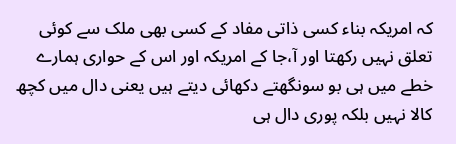کہ امریکہ بناء کسی ذاتی مفاد کے کسی بھی ملک سے کوئی تعلق نہیں رکھتا اور آ،جا کے امریکہ اور اس کے حواری ہمارے خطے میں ہی بو سونگھتے دکھائی دیتے ہیں یعنی دال میں کچھ کالا نہیں بلکہ پوری دال ہی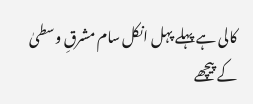کالی ہے پہلے پہل انکل سام مشرقِ وسطیٰ کے پیچھے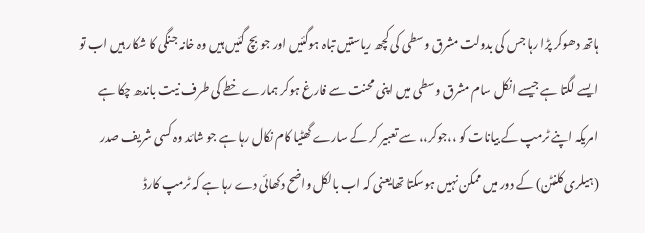ہاتھ دھوکر پڑا رہا جس کی بدولت مشرق وسطی کی کچھ ریاستیں تباہ ہوگئیں اور جو بچ گئیں ہیں وہ خانہ جنگی کا شکار ہیں اب تو ایسے لگتا ہے جیسے انکل سام مشرق وسطی میں اپنی محنت سے فارغ ہوکر ہمارے خطے کی طرف نیت باندھ چکا ہے امریکہ اپنے ٹرمپ کے بیانات کو ،،جوکر،، سے تعبیر کر کے سارے گھٹیا کام نکال رہا ہے جو شائد وہ کسی شریف صدر (ہیلری کلنٹن) کے دور میں ممکن نہیں ہوسکتا تھایعنی کہ اب بالکل واضح دکھائی دے رہا ہے کہ ٹرمپ کارڈ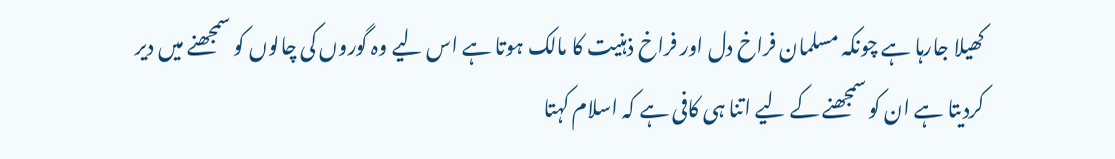کھیلا جارہا ہے چونکہ مسلمان فراخ دل اور فراخ ذہنیت کا مالک ہوتا ہے اس لیے وہ گوروں کی چالوں کو سمجھنے میں دیر کردیتا ہے ان کو سمجھنے کے لیے اتنا ہی کافی ہے کہ اسلام کہتا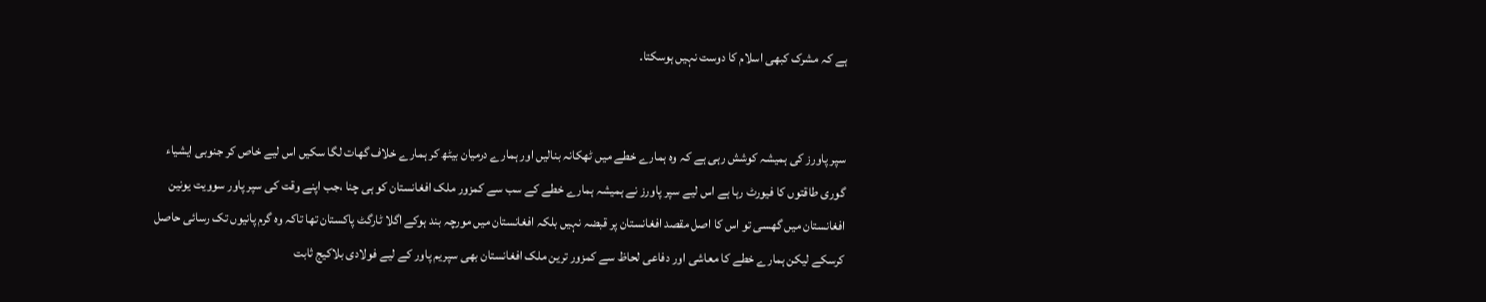ہے کہ مشرک کبھی اسلام کا دوست نہیں ہوسکتا۔


سپر پاورز کی ہمیشہ کوشش رہی ہے کہ وہ ہمارے خطے میں ٹھکانہ بنالیں اور ہمارے درمیان بیٹھ کر ہمارے خلاف گھات لگا سکیں اس لیے خاص کر جنوبی ایشیاء گوری طاقتوں کا فیورٹ رہا ہے اس لیے سپر پاورز نے ہمیشہ ہمارے خطے کے سب سے کمزور ملک افغانستان کو ہی چنا ،جب اپنے وقت کی سپر پاور سوویت یونین افغانستان میں گھسی تو اس کا اصل مقصد افغانستان پر قبضہ نہیں بلکہ افغانستان میں مورچہ بند ہوکے اگلا ٹارگٹ پاکستان تھا تاکہ وہ گرم پانیوں تک رسائی حاصل کرسکے لیکن ہمارے خطے کا معاشی اور دفاعی لحاظ سے کمزور ترین ملک افغانستان بھی سپریم پاور کے لیے فولادی بلاکیج ثابت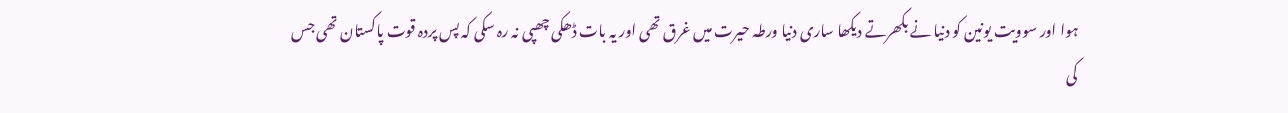ہوا اور سوویت یونین کو دنیا نے بکھرتے دیکھا ساری دنیا ورطہ حیرت میں غرق تھی اور یہ بات ڈھکی چھپی نہ رہ سکی کہ پس پردہ قوت پاکستان تھی جس کی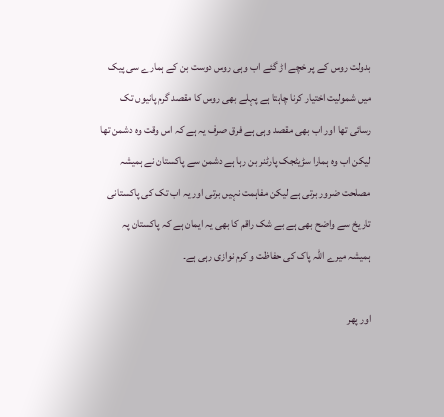بدولت روس کے پر خچے اڑ گئے اب وہی روس دوست بن کے ہمارے سی پیک میں شمولیت اختیار کرنا چاہتا ہے پہلے بھی روس کا مقصد گرم پانیوں تک رسائی تھا اور اب بھی مقصد وہی ہے فرق صرف یہ ہے کہ اس وقت وہ دشمن تھا لیکن اب وہ ہمارا سڑیٹجک پارٹنر بن رہا ہے دشمن سے پاکستان نے ہمیشہ مصلحت ضرور برتی ہے لیکن مفاہمت نہیں برتی اور یہ اب تک کی پاکستانی تاریخ سے واضح بھی ہے بے شک راقم کا بھی یہ ایمان ہے کہ پاکستان پہ ہمیشہ میرے اللہ پاک کی حفاظت و کرم نوازی رہی ہے۔

اور پھر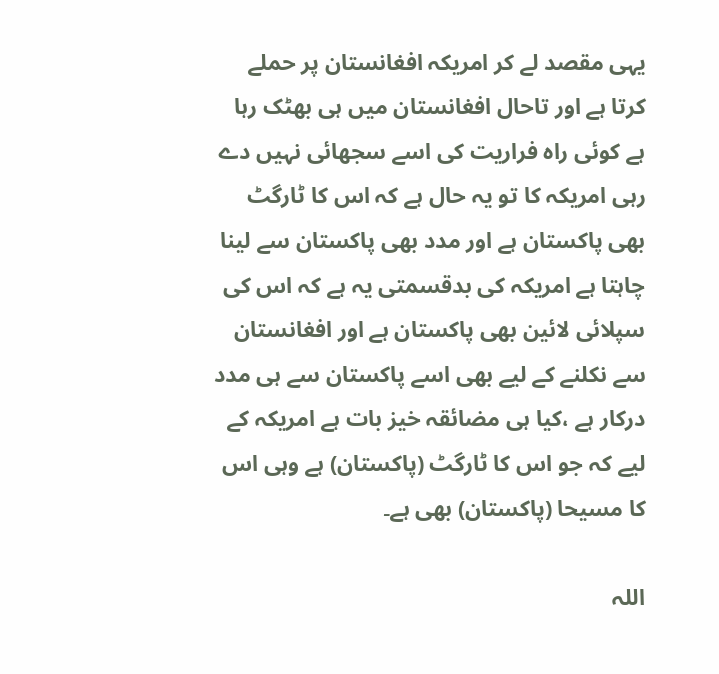یہی مقصد لے کر امریکہ افغانستان پر حملے کرتا ہے اور تاحال افغانستان میں ہی بھٹک رہا ہے کوئی راہ فراریت کی اسے سجھائی نہیں دے رہی امریکہ کا تو یہ حال ہے کہ اس کا ٹارگٹ بھی پاکستان ہے اور مدد بھی پاکستان سے لینا چاہتا ہے امریکہ کی بدقسمتی یہ ہے کہ اس کی سپلائی لائین بھی پاکستان ہے اور افغانستان سے نکلنے کے لیے بھی اسے پاکستان سے ہی مدد درکار ہے ،کیا ہی مضائقہ خیز بات ہے امریکہ کے لیے کہ جو اس کا ٹارگٹ (پاکستان) ہے وہی اس کا مسیحا (پاکستان) بھی ہے۔

اللہ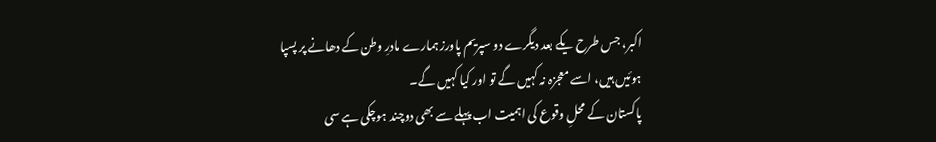اکبر، جس طرح یکے بعد دیگرے دو سپریم پاورز ہمارے مادرِ وطن کے دھانے پر پسپا ہوئیں ہیں، اسے معجزہ نہ کہیں گے تو اور کیا کہیں گے۔
پاکستان کے محلِ وقوع کی اہمیت اب پہلے سے بھی دوچند ہوچکی ہے سی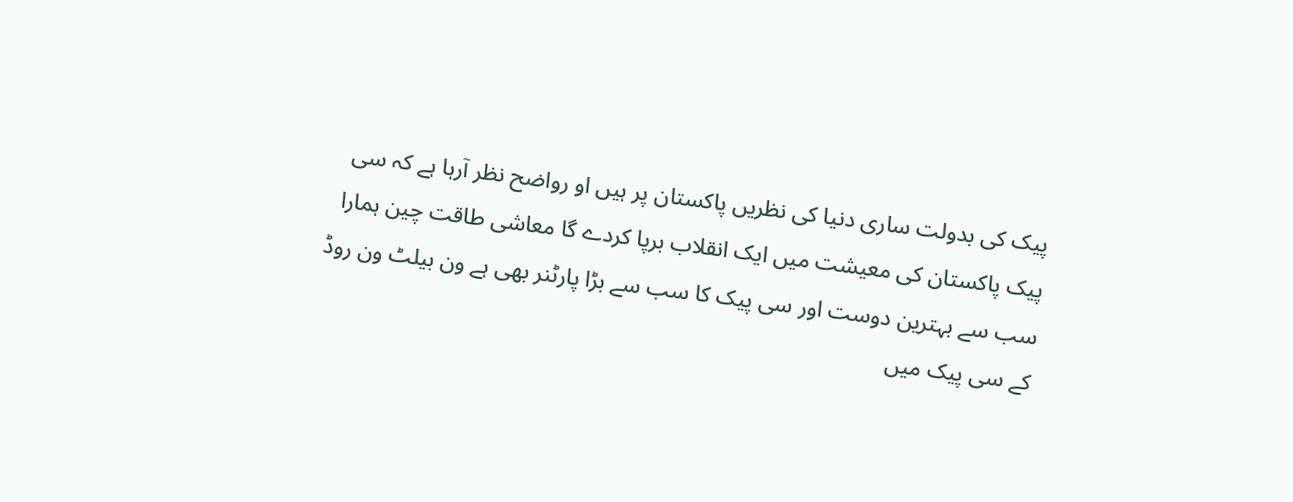پیک کی بدولت ساری دنیا کی نظریں پاکستان پر ہیں او رواضح نظر آرہا ہے کہ سی پیک پاکستان کی معیشت میں ایک انقلاب برپا کردے گا معاشی طاقت چین ہمارا سب سے بہترین دوست اور سی پیک کا سب سے بڑا پارٹنر بھی ہے ون بیلٹ ون روڈ کے سی پیک میں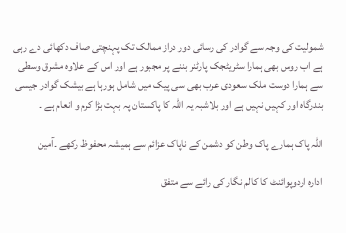شمولیت کی وجہ سے گوادر کی رسائی دور دراز ممالک تک پہنچتی صاف دکھائی دے رہی ہے اب روس بھی ہمارا سٹریٹجک پارٹنر بننے پر مجبور ہے اور اس کے علاوہ مشرق وسطی سے ہمارا دوست ملک سعودی عرب بھی سی پیک میں شامل ہورہا ہے بیشک گوادر جیسی بندرگاہ اور کہیں نہیں ہے اور بلاشبہ یہ اللہ کا پاکستان پہ بہت بڑا کرم و انعام ہے ۔

اللہ پاک ہمارے پاک وطن کو دشمن کے ناپاک عزائم سے ہمیشہ محفوظ رکھے ۔آمین

ادارہ اردوپوائنٹ کا کالم نگار کی رائے سے متفق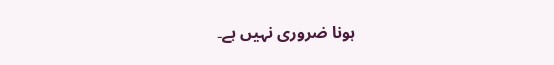ہونا ضروری نہیں ہے۔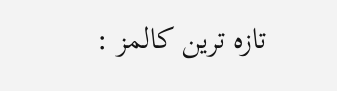تازہ ترین کالمز :